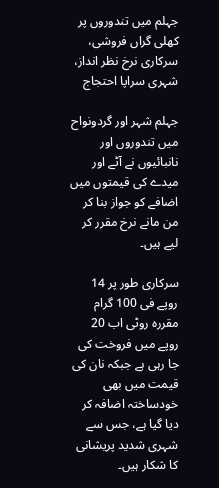جہلم میں تندوروں پر کھلی گراں فروشی، سرکاری نرخ نظر انداز، شہری سراپا احتجاج

جہلم شہر اور گردونواح میں تندوروں اور نانبائیوں نے آٹے اور میدے کی قیمتوں میں اضافے کو جواز بنا کر من مانے نرخ مقرر کر لیے ہیں۔

سرکاری طور پر 14 روپے فی 100 گرام مقررہ روٹی اب 20 روپے میں فروخت کی جا رہی ہے جبکہ نان کی قیمت میں بھی خودساختہ اضافہ کر دیا گیا ہے، جس سے شہری شدید پریشانی کا شکار ہیں۔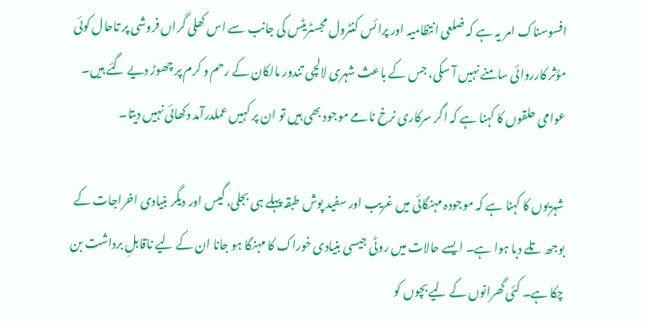افسوسناک امر یہ ہے کہ ضلعی انتظامیہ اور پرائس کنٹرول مجسٹریٹس کی جانب سے اس کھلی گراں فروشی پر تاحال کوئی مؤثر کارروائی سامنے نہیں آ سکی، جس کے باعث شہری لالچی تندور مالکان کے رحم و کرم پر چھوڑ دیے گئے ہیں۔ عوامی حلقوں کا کہنا ہے کہ اگر سرکاری نرخ نامے موجود بھی ہیں تو ان پر کہیں عملدرآمد دکھائی نہیں دیتا۔

شہریوں کا کہنا ہے کہ موجودہ مہنگائی میں غریب اور سفید پوش طبقہ پہلے ہی بجلی، گیس اور دیگر بنیادی اخراجات کے بوجھ تلے دبا ہوا ہے۔ ایسے حالات میں روٹی جیسی بنیادی خوراک کا مہنگا ہو جانا ان کے لیے ناقابلِ برداشت بن چکا ہے۔ کئی گھرانوں کے لیے بچوں کو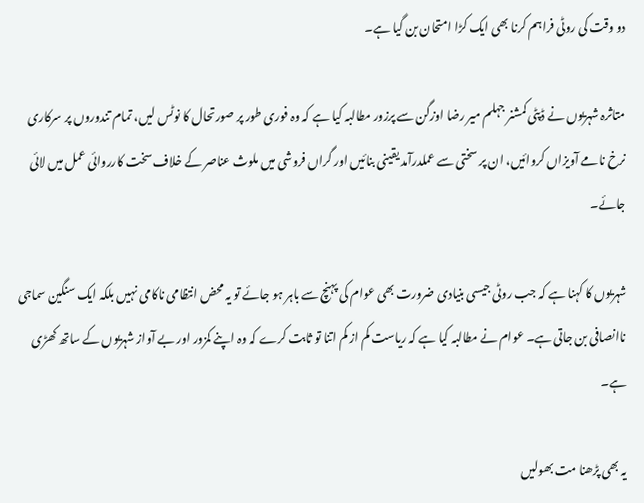دو وقت کی روٹی فراہم کرنا بھی ایک کڑا امتحان بن گیا ہے۔

متاثرہ شہریوں نے ڈپٹی کمشنر جہلم میر رضا اوزگن سے پرزور مطالبہ کیا ہے کہ وہ فوری طور پر صورتحال کا نوٹس لیں، تمام تندوروں پر سرکاری نرخ نامے آویزاں کروائیں، ان پر سختی سے عملدرآمد یقینی بنائیں اور گراں فروشی میں ملوث عناصر کے خلاف سخت کارروائی عمل میں لائی جائے۔

شہریوں کا کہنا ہے کہ جب روٹی جیسی بنیادی ضرورت بھی عوام کی پہنچ سے باہر ہو جائے تو یہ محض انتظامی ناکامی نہیں بلکہ ایک سنگین سماجی ناانصافی بن جاتی ہے۔ عوام نے مطالبہ کیا ہے کہ ریاست کم از کم اتنا تو ثابت کرے کہ وہ اپنے کمزور اور بے آواز شہریوں کے ساتھ کھڑی ہے۔

یہ بھی پڑھنا مت بھولیں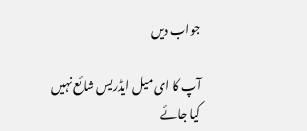جواب دیں

آپ کا ای میل ایڈریس شائع نہیں کیا جائے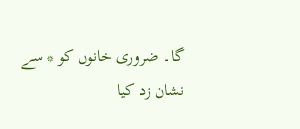گا۔ ضروری خانوں کو * سے نشان زد کیا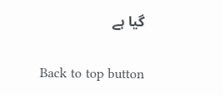گیا ہے

Back to top button